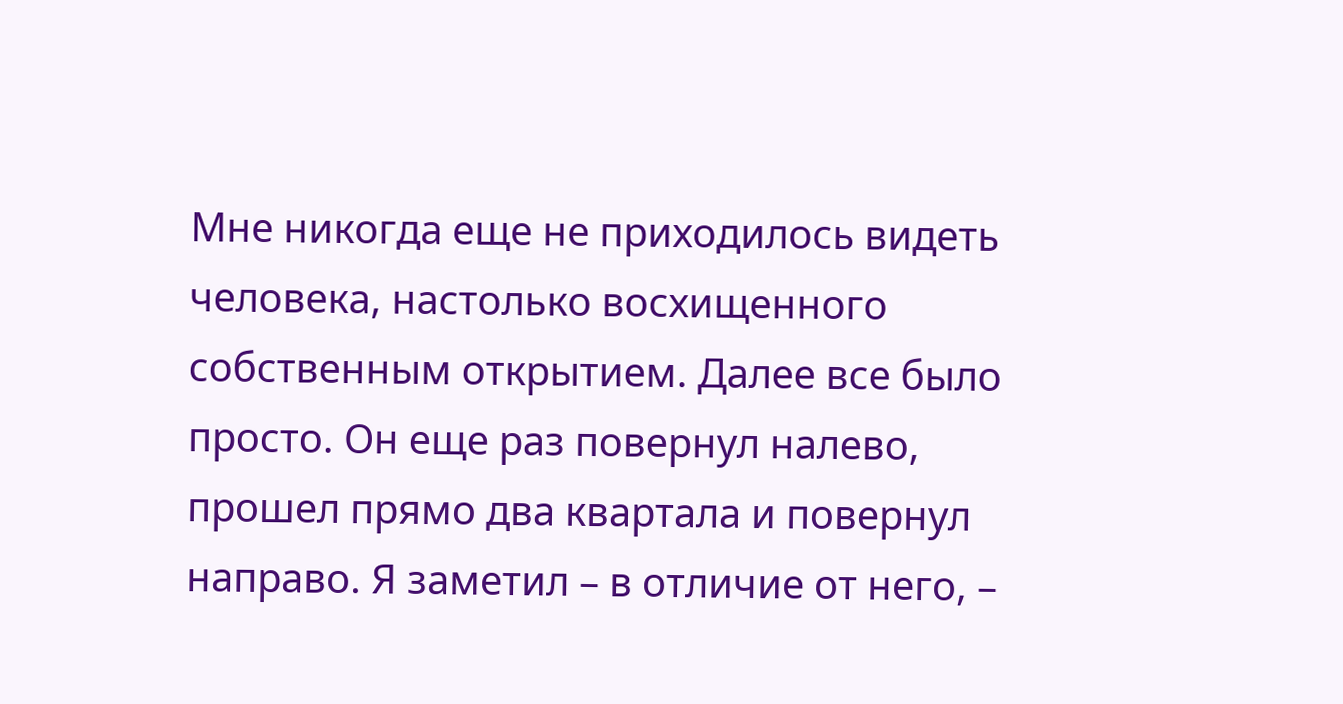Мне никогда еще не приходилось видеть человека, настолько восхищенного собственным открытием. Далее все было просто. Он еще раз повернул налево, прошел прямо два квартала и повернул направо. Я заметил – в отличие от него, –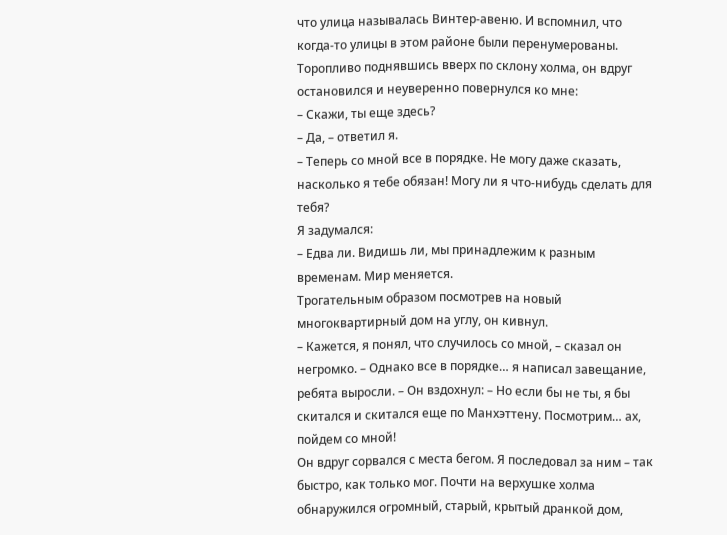что улица называлась Винтер-авеню. И вспомнил, что когда-то улицы в этом районе были перенумерованы.
Торопливо поднявшись вверх по склону холма, он вдруг остановился и неуверенно повернулся ко мне:
– Скажи, ты еще здесь?
– Да, – ответил я.
– Теперь со мной все в порядке. Не могу даже сказать, насколько я тебе обязан! Могу ли я что-нибудь сделать для тебя?
Я задумался:
– Едва ли. Видишь ли, мы принадлежим к разным временам. Мир меняется.
Трогательным образом посмотрев на новый многоквартирный дом на углу, он кивнул.
– Кажется, я понял, что случилось со мной, – сказал он негромко. – Однако все в порядке… я написал завещание, ребята выросли. – Он вздохнул: – Но если бы не ты, я бы скитался и скитался еще по Манхэттену. Посмотрим… ах, пойдем со мной!
Он вдруг сорвался с места бегом. Я последовал за ним – так быстро, как только мог. Почти на верхушке холма обнаружился огромный, старый, крытый дранкой дом,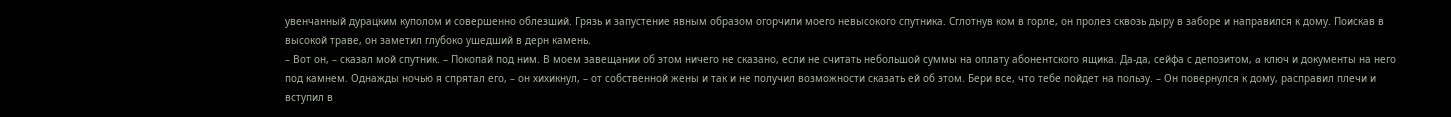увенчанный дурацким куполом и совершенно облезший. Грязь и запустение явным образом огорчили моего невысокого спутника. Сглотнув ком в горле, он пролез сквозь дыру в заборе и направился к дому. Поискав в высокой траве, он заметил глубоко ушедший в дерн камень.
– Вот он, – сказал мой спутник. – Покопай под ним. В моем завещании об этом ничего не сказано, если не считать небольшой суммы на оплату абонентского ящика. Да-да, сейфа с депозитом, a ключ и документы на него под камнем. Однажды ночью я спрятал его, – он хихикнул, – от собственной жены и так и не получил возможности сказать ей об этом. Бери все, что тебе пойдет на пользу. – Он повернулся к дому, расправил плечи и вступил в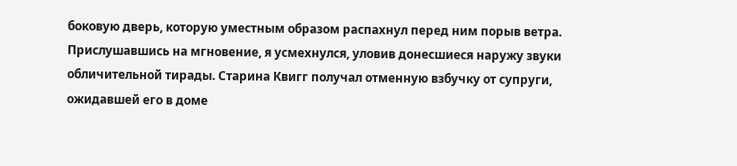боковую дверь, которую уместным образом распахнул перед ним порыв ветра. Прислушавшись на мгновение, я усмехнулся, уловив донесшиеся наружу звуки обличительной тирады. Старина Квигг получал отменную взбучку от супруги, ожидавшей его в доме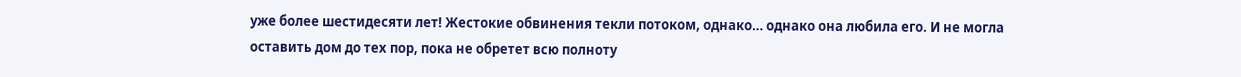уже более шестидесяти лет! Жестокие обвинения текли потоком, однако… однако она любила его. И не могла оставить дом до тех пор, пока не обретет всю полноту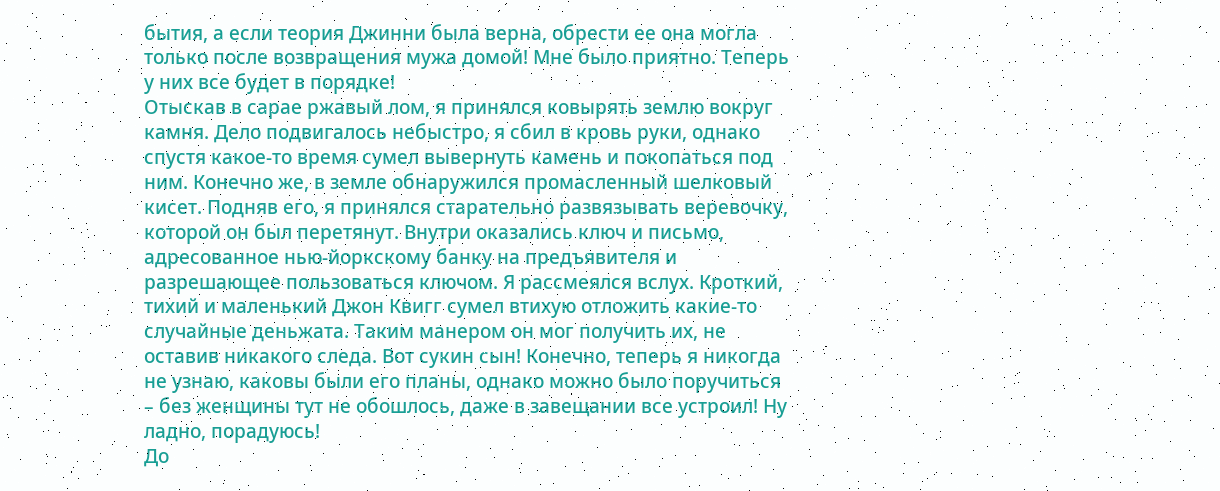бытия, а если теория Джинни была верна, обрести ее она могла только после возвращения мужа домой! Мне было приятно. Теперь у них все будет в порядке!
Отыскав в сарае ржавый лом, я принялся ковырять землю вокруг камня. Дело подвигалось небыстро, я сбил в кровь руки, однако спустя какое-то время сумел вывернуть камень и покопаться под ним. Конечно же, в земле обнаружился промасленный шелковый кисет. Подняв его, я принялся старательно развязывать веревочку, которой он был перетянут. Внутри оказались ключ и письмо, адресованное нью-йоркскому банку на предъявителя и разрешающее пользоваться ключом. Я рассмеялся вслух. Кроткий, тихий и маленький Джон Квигг сумел втихую отложить какие-то случайные деньжата. Таким манером он мог получить их, не оставив никакого следа. Вот сукин сын! Конечно, теперь я никогда не узнаю, каковы были его планы, однако можно было поручиться – без женщины тут не обошлось, даже в завещании все устроил! Ну ладно, порадуюсь!
До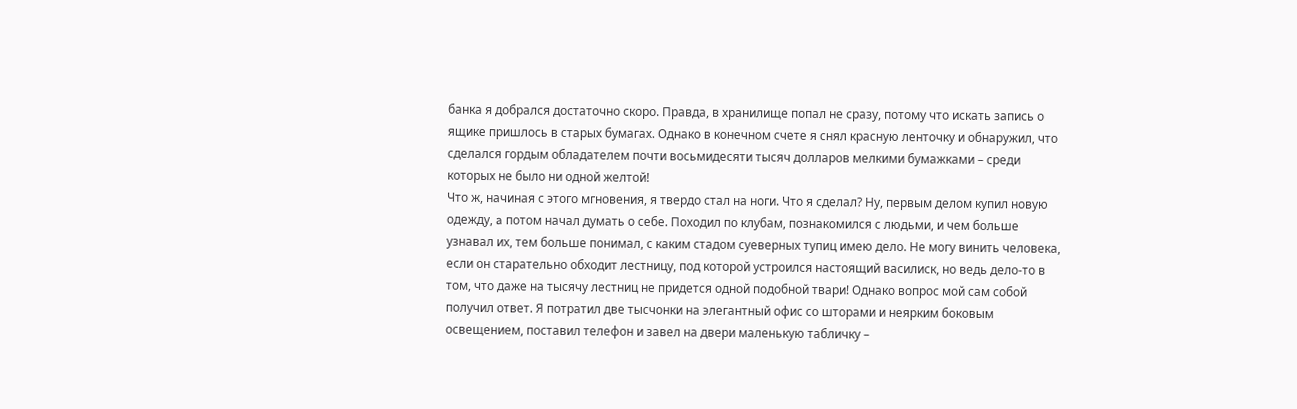банка я добрался достаточно скоро. Правда, в хранилище попал не сразу, потому что искать запись о ящике пришлось в старых бумагах. Однако в конечном счете я снял красную ленточку и обнаружил, что сделался гордым обладателем почти восьмидесяти тысяч долларов мелкими бумажками – среди которых не было ни одной желтой!
Что ж, начиная с этого мгновения, я твердо стал на ноги. Что я сделал? Ну, первым делом купил новую одежду, a потом начал думать о себе. Походил по клубам, познакомился с людьми, и чем больше узнавал их, тем больше понимал, с каким стадом суеверных тупиц имею дело. Не могу винить человека, если он старательно обходит лестницу, под которой устроился настоящий василиск, но ведь дело-то в том, что даже на тысячу лестниц не придется одной подобной твари! Однако вопрос мой сам собой получил ответ. Я потратил две тысчонки на элегантный офис со шторами и неярким боковым освещением, поставил телефон и завел на двери маленькую табличку –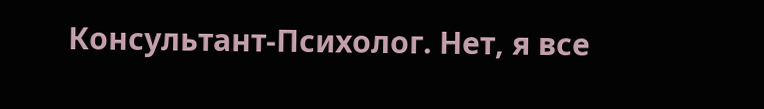Консультант-Психолог. Нет, я все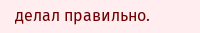делал правильно.